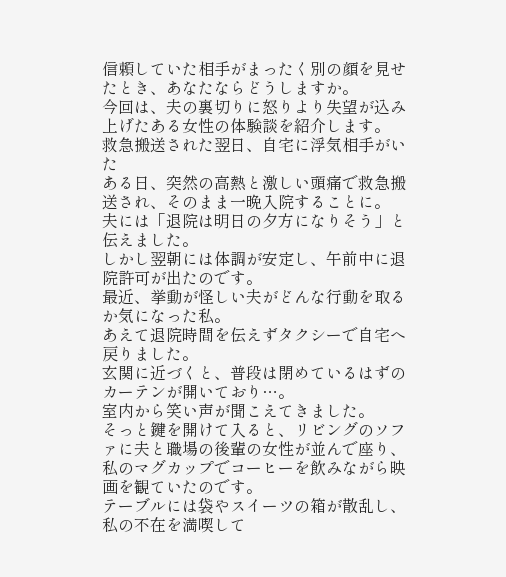信頼していた相手がまったく別の顔を見せたとき、あなたならどうしますか。
今回は、夫の裏切りに怒りより失望が込み上げたある女性の体験談を紹介します。
救急搬送された翌日、自宅に浮気相手がいた
ある日、突然の高熱と激しい頭痛で救急搬送され、そのまま一晩入院することに。
夫には「退院は明日の夕方になりそう」と伝えました。
しかし翌朝には体調が安定し、午前中に退院許可が出たのです。
最近、挙動が怪しい夫がどんな行動を取るか気になった私。
あえて退院時間を伝えずタクシーで自宅へ戻りました。
玄関に近づくと、普段は閉めているはずのカーテンが開いており…。
室内から笑い声が聞こえてきました。
そっと鍵を開けて入ると、リビングのソファに夫と職場の後輩の女性が並んで座り、私のマグカップでコーヒーを飲みながら映画を観ていたのです。
テーブルには袋やスイーツの箱が散乱し、私の不在を満喫して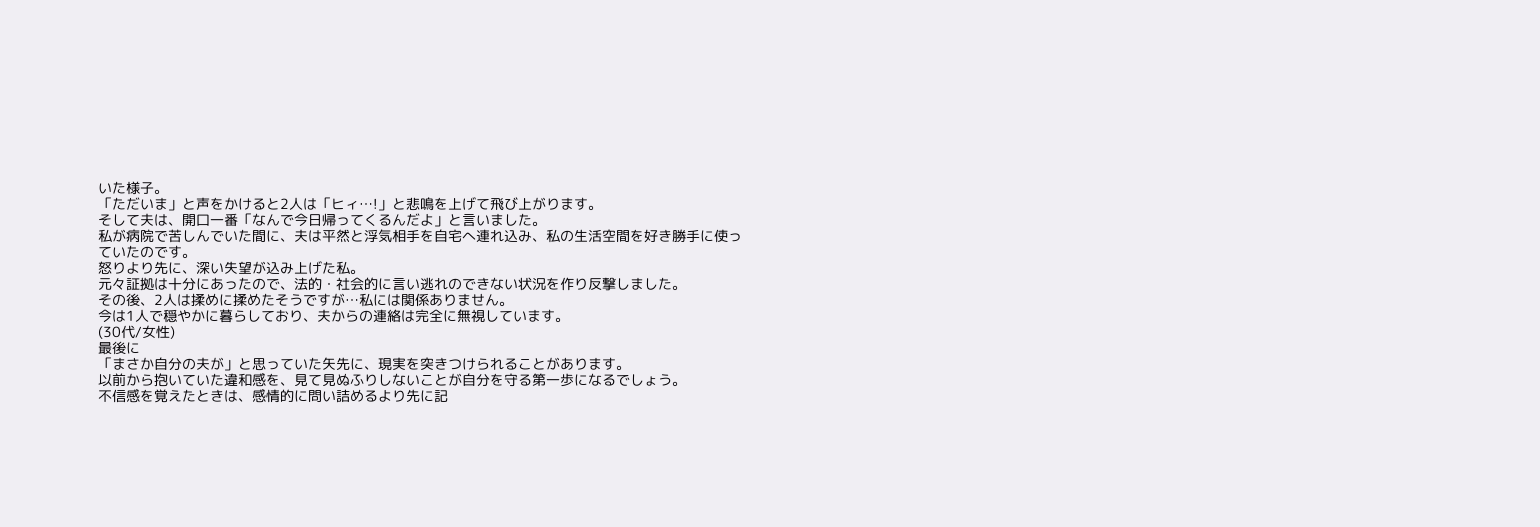いた様子。
「ただいま」と声をかけると2人は「ヒィ…!」と悲鳴を上げて飛び上がります。
そして夫は、開口一番「なんで今日帰ってくるんだよ」と言いました。
私が病院で苦しんでいた間に、夫は平然と浮気相手を自宅へ連れ込み、私の生活空間を好き勝手に使っていたのです。
怒りより先に、深い失望が込み上げた私。
元々証拠は十分にあったので、法的・社会的に言い逃れのできない状況を作り反撃しました。
その後、2人は揉めに揉めたそうですが…私には関係ありません。
今は1人で穏やかに暮らしており、夫からの連絡は完全に無視しています。
(30代/女性)
最後に
「まさか自分の夫が」と思っていた矢先に、現実を突きつけられることがあります。
以前から抱いていた違和感を、見て見ぬふりしないことが自分を守る第一歩になるでしょう。
不信感を覚えたときは、感情的に問い詰めるより先に記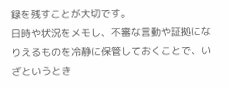録を残すことが大切です。
日時や状況をメモし、不審な言動や証拠になりえるものを冷静に保管しておくことで、いざというとき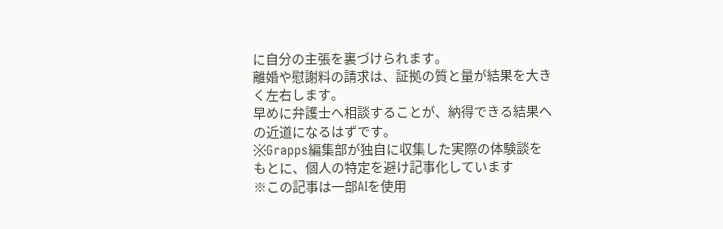に自分の主張を裏づけられます。
離婚や慰謝料の請求は、証拠の質と量が結果を大きく左右します。
早めに弁護士へ相談することが、納得できる結果への近道になるはずです。
※Grapps編集部が独自に収集した実際の体験談をもとに、個人の特定を避け記事化しています
※この記事は一部AIを使用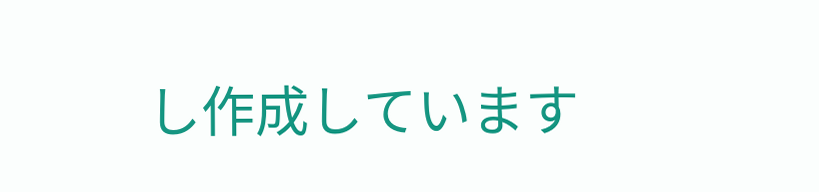し作成しています